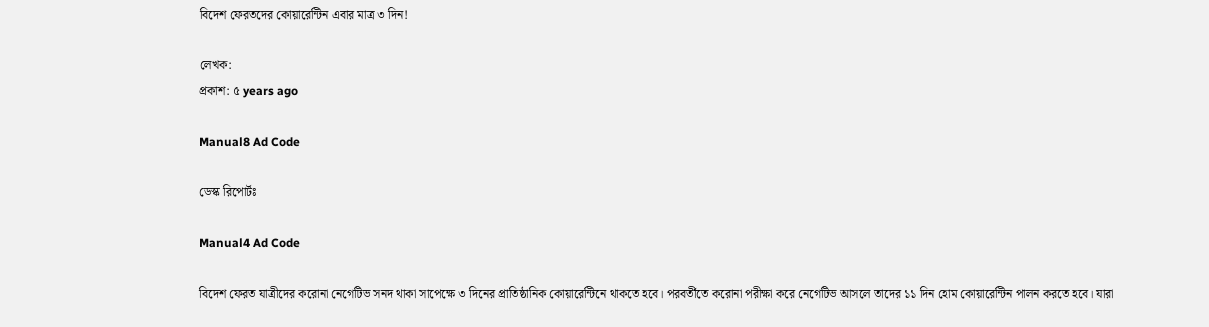বিদেশ ফেরতদের কোয়ারেন্টিন এবার মাত্র ৩ দিন!

লেখক:
প্রকাশ: ৫ years ago

Manual8 Ad Code

ডেস্ক রিপোর্টঃ

Manual4 Ad Code

বিদেশ ফেরত যাত্রীদের করোনা নেগেটিভ সনদ থাকা সাপেক্ষে ৩ দিনের প্রাতিষ্ঠানিক কোয়ারেন্টিনে থাকতে হবে। পরবর্তীতে করোনা পরীক্ষা করে নেগেটিভ আসলে তাদের ১১ দিন হোম কোয়ারেন্টিন পালন করতে হবে। যারা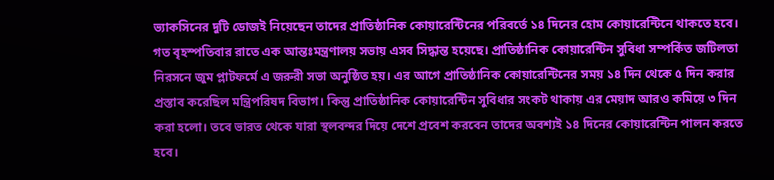ভ্যাকসিনের দুটি ডোজই নিয়েছেন তাদের প্রাতিষ্ঠানিক কোয়ারেন্টিনের পরিবর্তে ১৪ দিনের হোম কোয়ারেন্টিনে থাকতে হবে। গত বৃহস্পতিবার রাতে এক আন্তঃমন্ত্রণালয় সভায় এসব সিদ্ধান্ত হয়েছে। প্রাতিষ্ঠানিক কোয়ারেন্টিন সুবিধা সম্পর্কিত জটিলতা নিরসনে জুম প্লাটফর্মে এ জরুরী সভা অনুষ্ঠিত হয়। এর আগে প্রাতিষ্ঠানিক কোয়ারেন্টিনের সময় ১৪ দিন থেকে ৫ দিন করার প্রস্তাব করেছিল মন্ত্রিপরিষদ বিভাগ। কিন্তু প্রাতিষ্ঠানিক কোয়ারেন্টিন সুবিধার সংকট থাকায় এর মেয়াদ আরও কমিয়ে ৩ দিন করা হলো। তবে ভারত থেকে যারা স্থলবন্দর দিয়ে দেশে প্রবেশ করবেন তাদের অবশ্যই ১৪ দিনের কোয়ারেন্টিন পালন করতে হবে।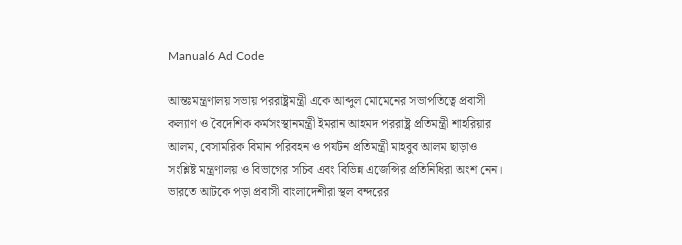Manual6 Ad Code

আন্তঃমন্ত্রণালয় সভায় পররাষ্ট্রমন্ত্রী একে আব্দুল মোমেনের সভাপতিত্বে প্রবাসী কল্যাণ ও বৈদেশিক কর্মসংস্থানমন্ত্রী ইমরান আহমদ পররাষ্ট্র প্রতিমন্ত্রী শাহরিয়ার আলম, বেসামরিক বিমান পরিবহন ও পর্যটন প্রতিমন্ত্রী মাহবুব আলম ছাড়াও সংশ্লিষ্ট মন্ত্রণালয় ও বিভাগের সচিব এবং বিভিন্ন এজেন্সির প্রতিনিধিরা অংশ নেন। ভারতে আটকে পড়া প্রবাসী বাংলাদেশীরা স্থল বন্দরের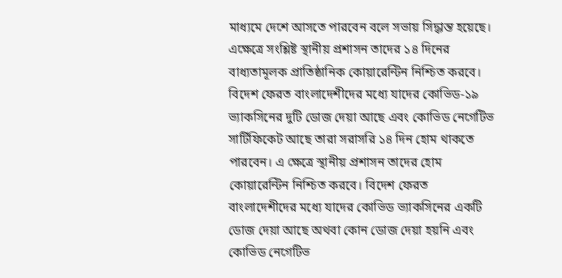মাধ্যমে দেশে আসতে পারবেন বলে সভায় সিদ্ধান্ত হয়েছে। এক্ষেত্রে সংশ্লিষ্ট স্থানীয় প্রশাসন তাদের ১৪ দিনের বাধ্যতামূলক প্রাতিষ্ঠানিক কোয়ারেন্টিন নিশ্চিত করবে। বিদেশ ফেরত বাংলাদেশীদের মধ্যে যাদের কোভিড-১৯ ভ্যাকসিনের দুটি ডোজ দেয়া আছে এবং কোভিড নেগেটিভ সার্টিফিকেট আছে তারা সরাসরি ১৪ দিন হোম থাকতে পারবেন। এ ক্ষেত্রে স্থানীয় প্রশাসন তাদের হোম কোয়ারেন্টিন নিশ্চিত করবে। বিদেশ ফেরত বাংলাদেশীদের মধ্যে যাদের কোভিড ভ্যাকসিনের একটি ডোজ দেয়া আছে অথবা কোন ডোজ দেয়া হয়নি এবং কোভিড নেগেটিভ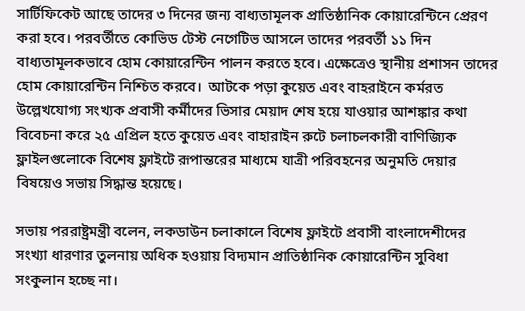সার্টিফিকেট আছে তাদের ৩ দিনের জন্য বাধ্যতামূলক প্রাতিষ্ঠানিক কোয়ারেন্টিনে প্রেরণ করা হবে। পরবর্তীতে কোভিড টেস্ট নেগেটিভ আসলে তাদের পরবর্তী ১১ দিন বাধ্যতামূলকভাবে হোম কোয়ারেন্টিন পালন করতে হবে। এক্ষেত্রেও স্থানীয় প্রশাসন তাদের হোম কোয়ারেন্টিন নিশ্চিত করবে।  আটকে পড়া কুয়েত এবং বাহরাইনে কর্মরত উল্লেখযোগ্য সংখ্যক প্রবাসী কর্মীদের ভিসার মেয়াদ শেষ হয়ে যাওয়ার আশঙ্কার কথা বিবেচনা করে ২৫ এপ্রিল হতে কুয়েত এবং বাহারাইন রুটে চলাচলকারী বাণিজ্যিক ফ্লাইলগুলোকে বিশেষ ফ্লাইটে রূপান্তরের মাধ্যমে যাত্রী পরিবহনের অনুমতি দেয়ার বিষয়েও সভায় সিদ্ধান্ত হয়েছে।

সভায় পররাষ্ট্রমন্ত্রী বলেন, লকডাউন চলাকালে বিশেষ ফ্লাইটে প্রবাসী বাংলাদেশীদের সংখ্যা ধারণার তুলনায় অধিক হওয়ায় বিদ্যমান প্রাতিষ্ঠানিক কোয়ারেন্টিন সুবিধা সংকুলান হচ্ছে না।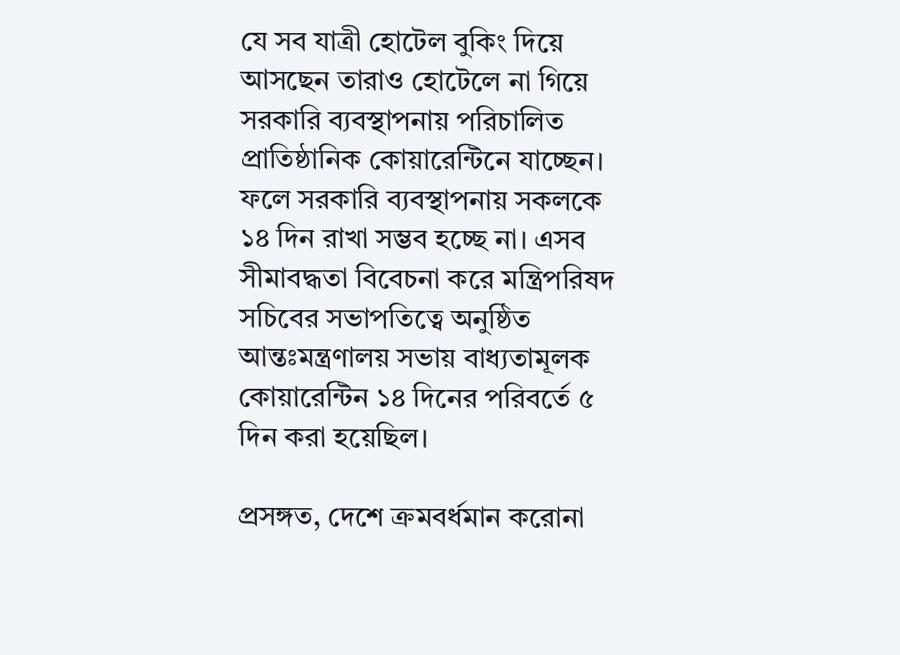যে সব যাত্রী হোটেল বুকিং দিয়ে আসছেন তারাও হোটেলে না গিয়ে সরকারি ব্যবস্থাপনায় পরিচালিত প্রাতিষ্ঠানিক কোয়ারেন্টিনে যাচ্ছেন। ফলে সরকারি ব্যবস্থাপনায় সকলকে ১৪ দিন রাখা সম্ভব হচ্ছে না। এসব সীমাবদ্ধতা বিবেচনা করে মন্ত্রিপরিষদ সচিবের সভাপতিত্বে অনুষ্ঠিত আন্তঃমন্ত্রণালয় সভায় বাধ্যতামূলক কোয়ারেন্টিন ১৪ দিনের পরিবর্তে ৫ দিন করা হয়েছিল।

প্রসঙ্গত, দেশে ক্রমবর্ধমান করোনা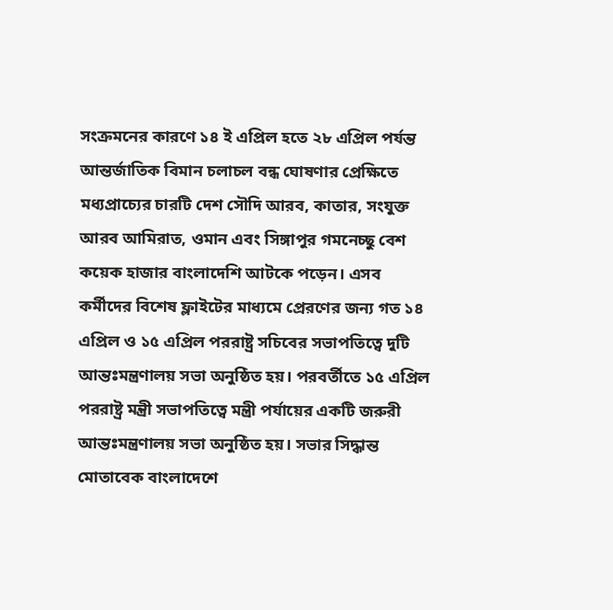সংক্রমনের কারণে ১৪ ই এপ্রিল হতে ২৮ এপ্রিল পর্যন্ত আন্তর্জাতিক বিমান চলাচল বন্ধ ঘোষণার প্রেক্ষিতে মধ্যপ্রাচ্যের চারটি দেশ সৌদি আরব, কাতার, সংযুক্ত আরব আমিরাত, ওমান এবং সিঙ্গাপুর গমনেচ্ছু বেশ কয়েক হাজার বাংলাদেশি আটকে পড়েন। এসব কর্মীদের বিশেষ ফ্লাইটের মাধ্যমে প্রেরণের জন্য গত ১৪ এপ্রিল ও ১৫ এপ্রিল পররাষ্ট্র সচিবের সভাপতিত্বে দুটি আন্তঃমন্ত্রণালয় সভা অনুষ্ঠিত হয়। পরবর্তীতে ১৫ এপ্রিল পররাষ্ট্র মন্ত্রী সভাপতিত্বে মন্ত্রী পর্যায়ের একটি জরুরী আন্তঃমন্ত্রণালয় সভা অনুষ্ঠিত হয়। সভার সিদ্ধান্ত মোতাবেক বাংলাদেশে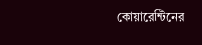কোয়ারেন্টিনের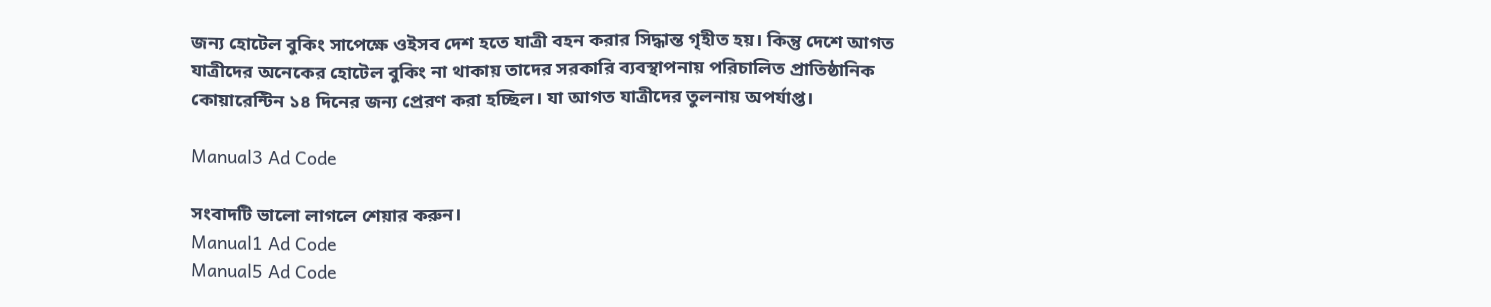জন্য হোটেল বুকিং সাপেক্ষে ওইসব দেশ হতে যাত্রী বহন করার সিদ্ধান্ত গৃহীত হয়। কিন্তু দেশে আগত যাত্রীদের অনেকের হোটেল বুকিং না থাকায় তাদের সরকারি ব্যবস্থাপনায় পরিচালিত প্রাতিষ্ঠানিক কোয়ারেন্টিন ১৪ দিনের জন্য প্রেরণ করা হচ্ছিল। যা আগত যাত্রীদের তুলনায় অপর্যাপ্ত।

Manual3 Ad Code

সংবাদটি ভালো লাগলে শেয়ার করুন।
Manual1 Ad Code
Manual5 Ad Code